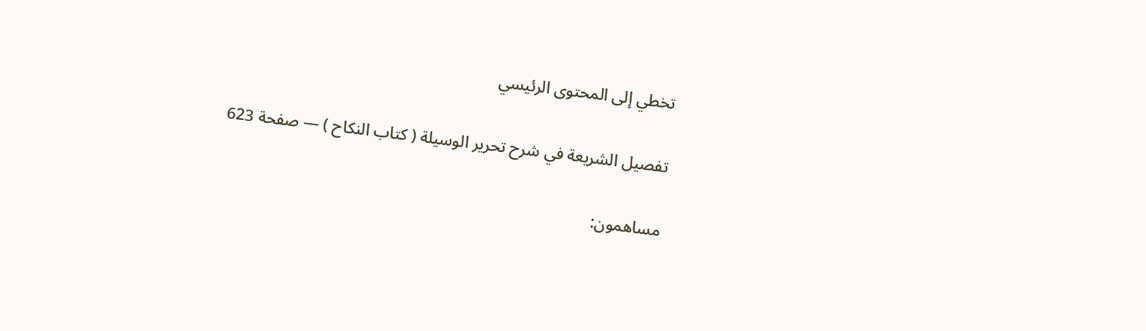تخطي إلى المحتوى الرئيسي

تفصيل الشريعة في شرح تحرير الوسيلة ( كتاب النكاح ) — صفحة 623

مساهمون: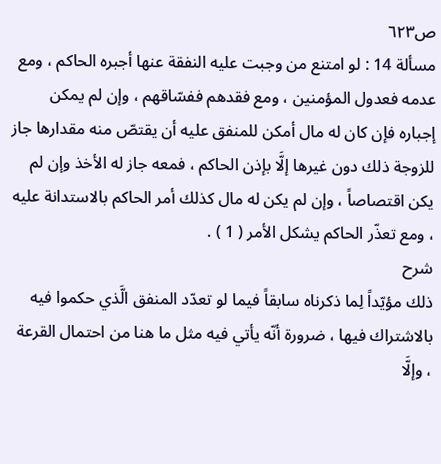ص٦٢٣
مسألة 14 : لو امتنع من وجبت عليه النفقة عنها أجبره الحاكم ، ومع عدمه فعدول المؤمنين ، ومع فقدهم ففسّاقهم ، وإن لم يمكن إجباره فإن كان له مال أمكن للمنفق عليه أن يقتصّ منه مقدارها جاز للزوجة ذلك دون غيرها إلَّا بإذن الحاكم ، فمعه جاز له الأخذ وإن لم يكن اقتصاصاً ، وإن لم يكن له مال كذلك أمر الحاكم بالاستدانة عليه ، ومع تعذّر الحاكم يشكل الأمر ( 1 ) .
شرح
ذلك مؤيّداً لِما ذكرناه سابقاً فيما لو تعدّد المنفق الَّذي حكموا فيه بالاشتراك فيها ، ضرورة أنّه يأتي فيه مثل ما هنا من احتمال القرعة ، وإلَّا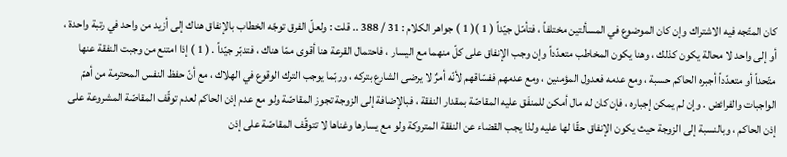كان المتّجه فيه الاشتراك وإن كان الموضوع في المسألتين مختلفاً ، فتأمّل جيّداً ( 1 )( 1 ) جواهر الكلام : 31 / 388 .. قلت : ولعلّ الفرق توجّه الخطاب بالإنفاق هناك إلى أزيد من واحد في رتبة واحدة ، أو إلى واحد لا محالة يكون كذلك ، وهنا يكون المخاطب متعدّداً وإن وجب الإنفاق على كلّ منهما مع اليسار ، فاحتمال القرعة هنا أقوى ممّا هناك ، فتدبّر جيّداً . ( 1 ) إذا امتنع من وجبت النفقة عنها متّحداً أو متعدّداً أجبره الحاكم حسبة ، ومع عدمه فعدول المؤمنين ، ومع عدمهم ففسّاقهم لأنّه أمرٌ لا يرضى الشارع بتركه ، وربّما يوجب الترك الوقوع في الهلاك ، مع أنّ حفظ النفس المحترمة من أهمّ الواجبات والفرائض . وإن لم يمكن إجباره ، فإن كان له مال أمكن للمنفَق عليه المقاصّة بمقدار النفقة ، فبالإضافة إلى الزوجة تجوز المقاصّة ولو مع عدم إذن الحاكم لعدم توقّف المقاصّة المشروعة على إذن الحاكم ، وبالنسبة إلى الزوجة حيث يكون الإنفاق حقّا لها عليه ولذا يجب القضاء عن النفقة المتروكة ولو مع يسارها وغناها لا تتوقّف المقاصّة على إذن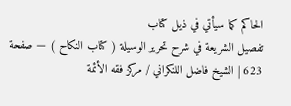الحاكم كما سيأتي في ذيل كتاب
تفصيل الشريعة في شرح تحرير الوسيلة ( كتاب النكاح ) — صفحة 623 | الشيخ فاضل اللنكراني / مركز فقه الأئمة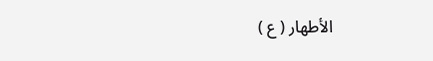الأطهار ( ع )